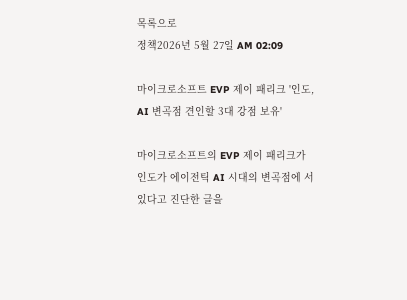목록으로
정책2026년 5월 27일 AM 02:09

마이크로소프트 EVP 제이 패리크 '인도, AI 변곡점 견인할 3대 강점 보유'

마이크로소프트의 EVP 제이 패리크가 인도가 에이전틱 AI 시대의 변곡점에 서 있다고 진단한 글을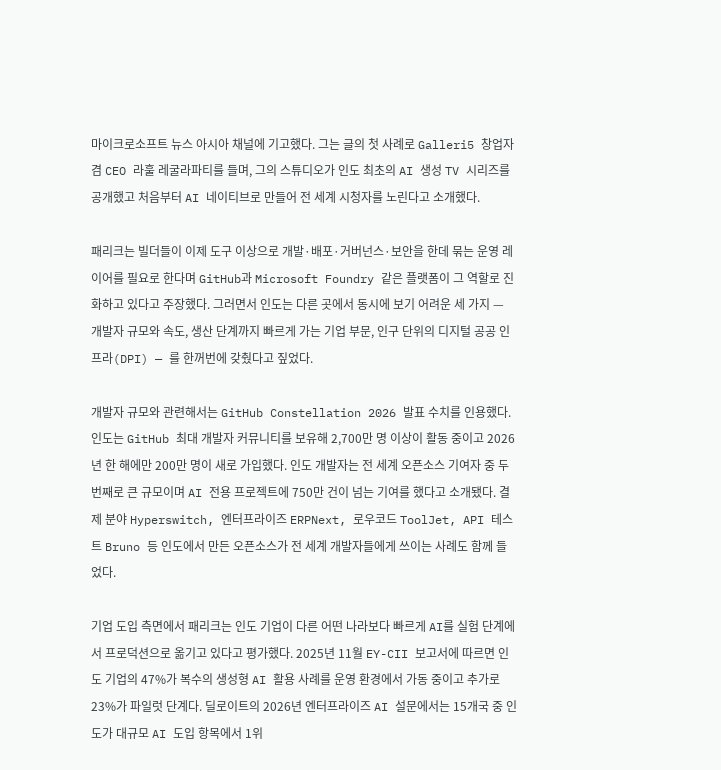마이크로소프트 뉴스 아시아 채널에 기고했다. 그는 글의 첫 사례로 Galleri5 창업자 겸 CEO 라훌 레굴라파티를 들며, 그의 스튜디오가 인도 최초의 AI 생성 TV 시리즈를 공개했고 처음부터 AI 네이티브로 만들어 전 세계 시청자를 노린다고 소개했다.

패리크는 빌더들이 이제 도구 이상으로 개발·배포·거버넌스·보안을 한데 묶는 운영 레이어를 필요로 한다며 GitHub과 Microsoft Foundry 같은 플랫폼이 그 역할로 진화하고 있다고 주장했다. 그러면서 인도는 다른 곳에서 동시에 보기 어려운 세 가지 — 개발자 규모와 속도, 생산 단계까지 빠르게 가는 기업 부문, 인구 단위의 디지털 공공 인프라(DPI) — 를 한꺼번에 갖췄다고 짚었다.

개발자 규모와 관련해서는 GitHub Constellation 2026 발표 수치를 인용했다. 인도는 GitHub 최대 개발자 커뮤니티를 보유해 2,700만 명 이상이 활동 중이고 2026년 한 해에만 200만 명이 새로 가입했다. 인도 개발자는 전 세계 오픈소스 기여자 중 두 번째로 큰 규모이며 AI 전용 프로젝트에 750만 건이 넘는 기여를 했다고 소개됐다. 결제 분야 Hyperswitch, 엔터프라이즈 ERPNext, 로우코드 ToolJet, API 테스트 Bruno 등 인도에서 만든 오픈소스가 전 세계 개발자들에게 쓰이는 사례도 함께 들었다.

기업 도입 측면에서 패리크는 인도 기업이 다른 어떤 나라보다 빠르게 AI를 실험 단계에서 프로덕션으로 옮기고 있다고 평가했다. 2025년 11월 EY-CII 보고서에 따르면 인도 기업의 47%가 복수의 생성형 AI 활용 사례를 운영 환경에서 가동 중이고 추가로 23%가 파일럿 단계다. 딜로이트의 2026년 엔터프라이즈 AI 설문에서는 15개국 중 인도가 대규모 AI 도입 항목에서 1위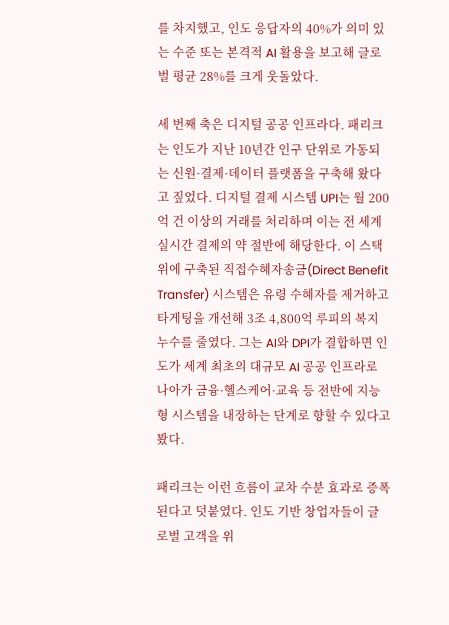를 차지했고, 인도 응답자의 40%가 의미 있는 수준 또는 본격적 AI 활용을 보고해 글로벌 평균 28%를 크게 웃돌았다.

세 번째 축은 디지털 공공 인프라다. 패리크는 인도가 지난 10년간 인구 단위로 가동되는 신원·결제·데이터 플랫폼을 구축해 왔다고 짚었다. 디지털 결제 시스템 UPI는 월 200억 건 이상의 거래를 처리하며 이는 전 세계 실시간 결제의 약 절반에 해당한다. 이 스택 위에 구축된 직접수혜자송금(Direct Benefit Transfer) 시스템은 유령 수혜자를 제거하고 타게팅을 개선해 3조 4,800억 루피의 복지 누수를 줄였다. 그는 AI와 DPI가 결합하면 인도가 세계 최초의 대규모 AI 공공 인프라로 나아가 금융·헬스케어·교육 등 전반에 지능형 시스템을 내장하는 단계로 향할 수 있다고 봤다.

패리크는 이런 흐름이 교차 수분 효과로 증폭된다고 덧붙였다. 인도 기반 창업자들이 글로벌 고객을 위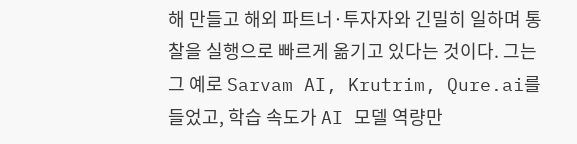해 만들고 해외 파트너·투자자와 긴밀히 일하며 통찰을 실행으로 빠르게 옮기고 있다는 것이다. 그는 그 예로 Sarvam AI, Krutrim, Qure.ai를 들었고, 학습 속도가 AI 모델 역량만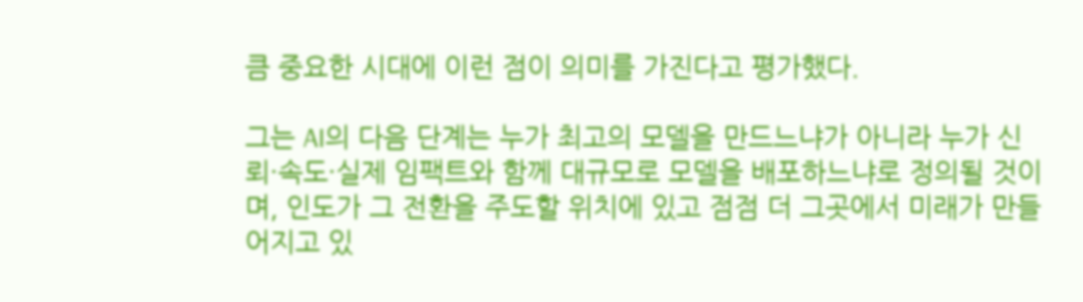큼 중요한 시대에 이런 점이 의미를 가진다고 평가했다.

그는 AI의 다음 단계는 누가 최고의 모델을 만드느냐가 아니라 누가 신뢰·속도·실제 임팩트와 함께 대규모로 모델을 배포하느냐로 정의될 것이며, 인도가 그 전환을 주도할 위치에 있고 점점 더 그곳에서 미래가 만들어지고 있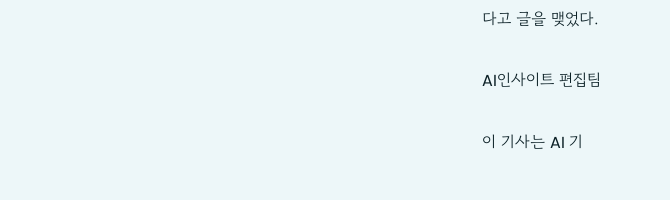다고 글을 맺었다.

AI인사이트 편집팀

이 기사는 AI 기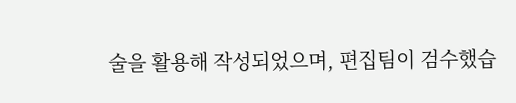술을 활용해 작성되었으며, 편집팀이 검수했습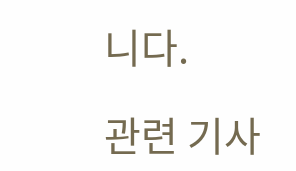니다.

관련 기사